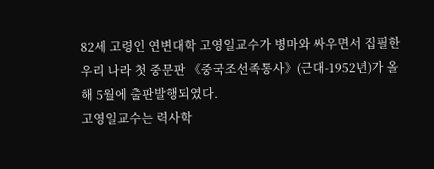82세 고령인 연변대학 고영일교수가 병마와 싸우면서 집필한 우리 나라 첫 중문판 《중국조선족통사》(근대-1952년)가 올해 5월에 출판발행되였다.
고영일교수는 력사학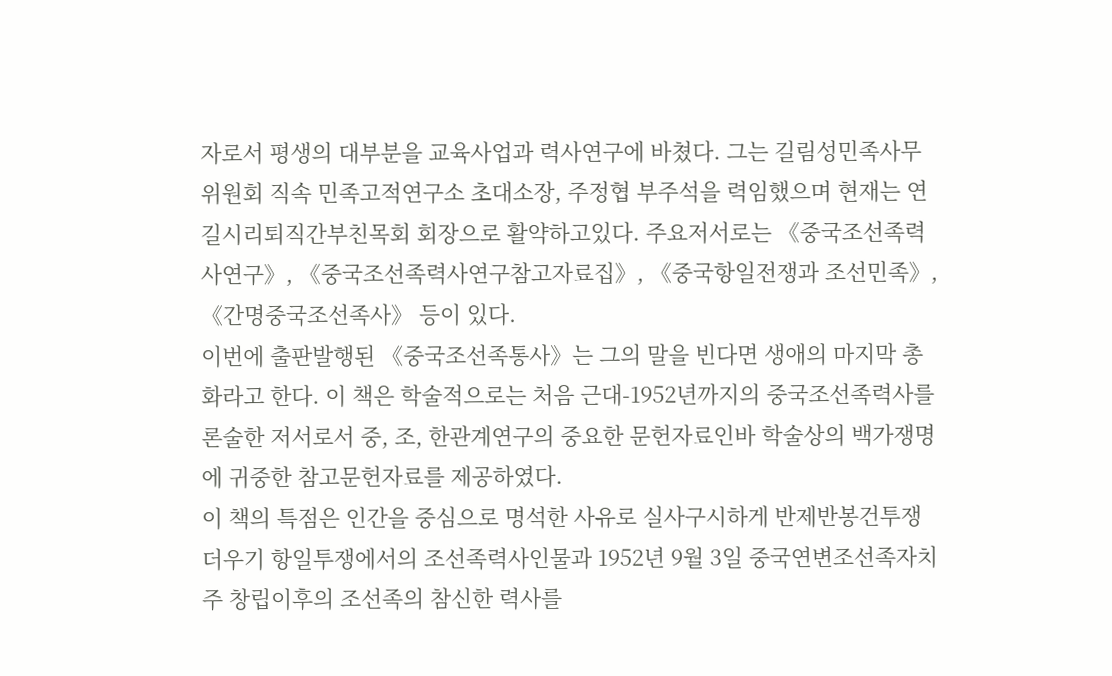자로서 평생의 대부분을 교육사업과 력사연구에 바쳤다. 그는 길림성민족사무위원회 직속 민족고적연구소 초대소장, 주정협 부주석을 력임했으며 현재는 연길시리퇴직간부친목회 회장으로 활약하고있다. 주요저서로는 《중국조선족력사연구》, 《중국조선족력사연구참고자료집》, 《중국항일전쟁과 조선민족》, 《간명중국조선족사》 등이 있다.
이번에 출판발행된 《중국조선족통사》는 그의 말을 빈다면 생애의 마지막 총화라고 한다. 이 책은 학술적으로는 처음 근대-1952년까지의 중국조선족력사를 론술한 저서로서 중, 조, 한관계연구의 중요한 문헌자료인바 학술상의 백가쟁명에 귀중한 참고문헌자료를 제공하였다.
이 책의 특점은 인간을 중심으로 명석한 사유로 실사구시하게 반제반봉건투쟁 더우기 항일투쟁에서의 조선족력사인물과 1952년 9월 3일 중국연변조선족자치주 창립이후의 조선족의 참신한 력사를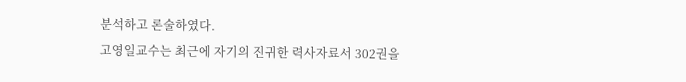분석하고 론술하였다.
고영일교수는 최근에 자기의 진귀한 력사자료서 302권을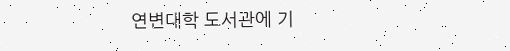연변대학 도서관에 기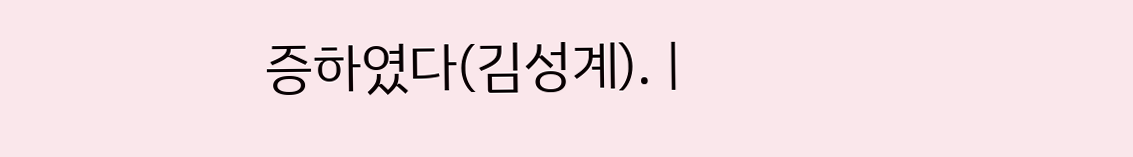증하였다(김성계). |